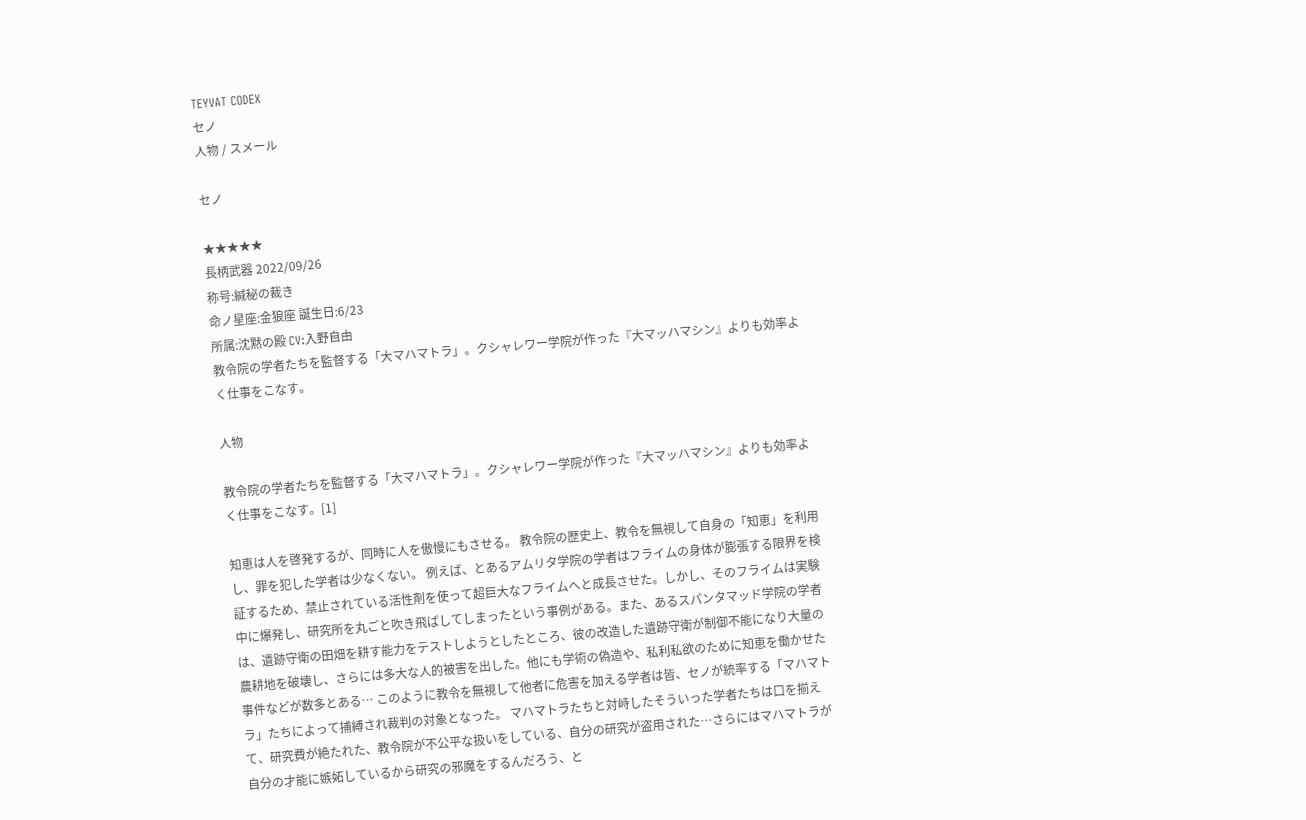TEYVAT CODEX
セノ
人物 / スメール

セノ

★★★★★
長柄武器 2022/09/26
称号:緘秘の裁き
命ノ星座:金狼座 誕生日:6/23
所属:沈黙の殿 CV:入野自由
教令院の学者たちを監督する「大マハマトラ」。クシャレワー学院が作った『大マッハマシン』よりも効率よく仕事をこなす。

人物

教令院の学者たちを監督する「大マハマトラ」。クシャレワー学院が作った『大マッハマシン』よりも効率よく仕事をこなす。[1]

知恵は人を啓発するが、同時に人を傲慢にもさせる。 教令院の歴史上、教令を無視して自身の「知恵」を利用し、罪を犯した学者は少なくない。 例えば、とあるアムリタ学院の学者はフライムの身体が膨張する限界を検証するため、禁止されている活性剤を使って超巨大なフライムへと成長させた。しかし、そのフライムは実験中に爆発し、研究所を丸ごと吹き飛ばしてしまったという事例がある。また、あるスパンタマッド学院の学者は、遺跡守衛の田畑を耕す能力をテストしようとしたところ、彼の改造した遺跡守衛が制御不能になり大量の農耕地を破壊し、さらには多大な人的被害を出した。他にも学術の偽造や、私利私欲のために知恵を働かせた事件などが数多とある… このように教令を無視して他者に危害を加える学者は皆、セノが統率する「マハマトラ」たちによって捕縛され裁判の対象となった。 マハマトラたちと対峙したそういった学者たちは口を揃えて、研究費が絶たれた、教令院が不公平な扱いをしている、自分の研究が盗用された…さらにはマハマトラが自分の才能に嫉妬しているから研究の邪魔をするんだろう、と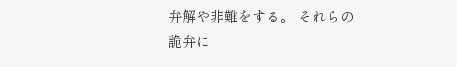弁解や非難をする。 それらの詭弁に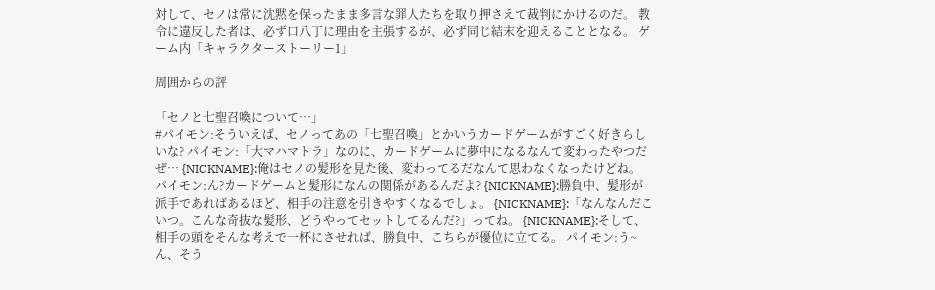対して、セノは常に沈黙を保ったまま多言な罪人たちを取り押さえて裁判にかけるのだ。 教令に違反した者は、必ず口八丁に理由を主張するが、必ず同じ結末を迎えることとなる。 ゲーム内「キャラクターストーリー1」

周囲からの評

「セノと七聖召喚について…」
#パイモン:そういえば、セノってあの「七聖召喚」とかいうカードゲームがすごく好きらしいな? パイモン:「大マハマトラ」なのに、カードゲームに夢中になるなんて変わったやつだぜ… {NICKNAME}:俺はセノの髪形を見た後、変わってるだなんて思わなくなったけどね。 パイモン:ん?カードゲームと髪形になんの関係があるんだよ? {NICKNAME}:勝負中、髪形が派手であればあるほど、相手の注意を引きやすくなるでしょ。 {NICKNAME}:「なんなんだこいつ。こんな奇抜な髪形、どうやってセットしてるんだ?」ってね。 {NICKNAME}:そして、相手の頭をそんな考えで一杯にさせれば、勝負中、こちらが優位に立てる。 パイモン:う~ん、そう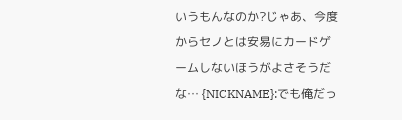いうもんなのか?じゃあ、今度からセノとは安易にカードゲームしないほうがよさそうだな… {NICKNAME}:でも俺だっ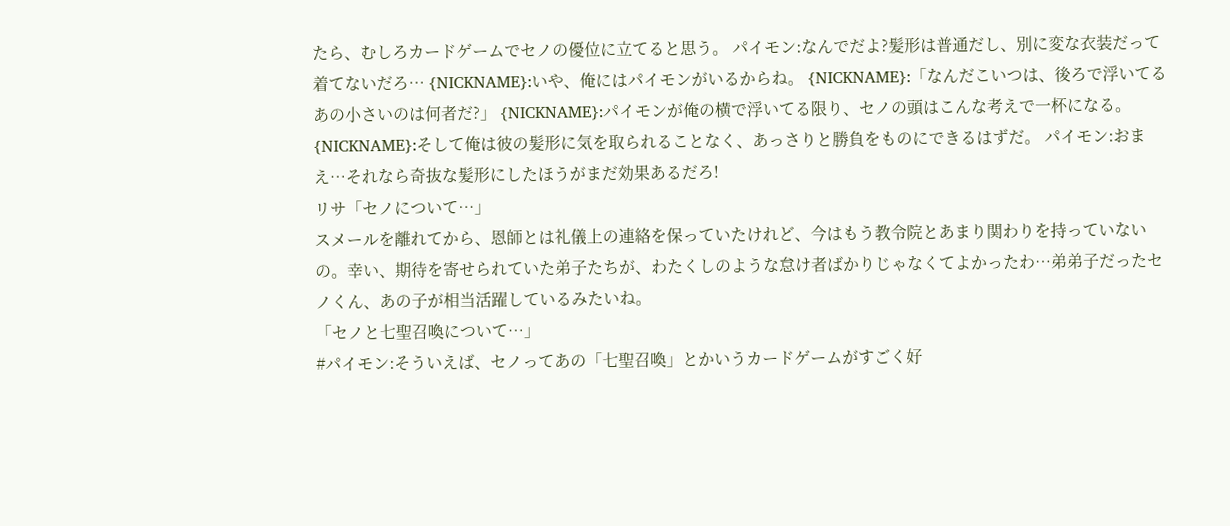たら、むしろカードゲームでセノの優位に立てると思う。 パイモン:なんでだよ?髪形は普通だし、別に変な衣装だって着てないだろ… {NICKNAME}:いや、俺にはパイモンがいるからね。 {NICKNAME}:「なんだこいつは、後ろで浮いてるあの小さいのは何者だ?」 {NICKNAME}:パイモンが俺の横で浮いてる限り、セノの頭はこんな考えで一杯になる。 {NICKNAME}:そして俺は彼の髪形に気を取られることなく、あっさりと勝負をものにできるはずだ。 パイモン:おまえ…それなら奇抜な髪形にしたほうがまだ効果あるだろ!
リサ「セノについて…」
スメールを離れてから、恩師とは礼儀上の連絡を保っていたけれど、今はもう教令院とあまり関わりを持っていないの。幸い、期待を寄せられていた弟子たちが、わたくしのような怠け者ばかりじゃなくてよかったわ…弟弟子だったセノくん、あの子が相当活躍しているみたいね。
「セノと七聖召喚について…」
#パイモン:そういえば、セノってあの「七聖召喚」とかいうカードゲームがすごく好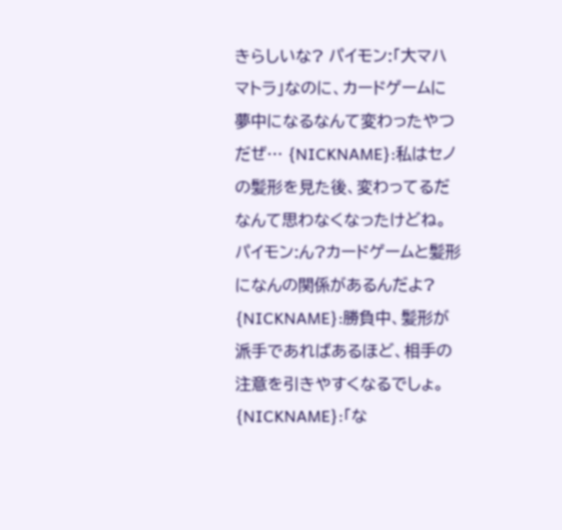きらしいな? パイモン:「大マハマトラ」なのに、カードゲームに夢中になるなんて変わったやつだぜ… {NICKNAME}:私はセノの髪形を見た後、変わってるだなんて思わなくなったけどね。 パイモン:ん?カードゲームと髪形になんの関係があるんだよ? {NICKNAME}:勝負中、髪形が派手であればあるほど、相手の注意を引きやすくなるでしょ。 {NICKNAME}:「な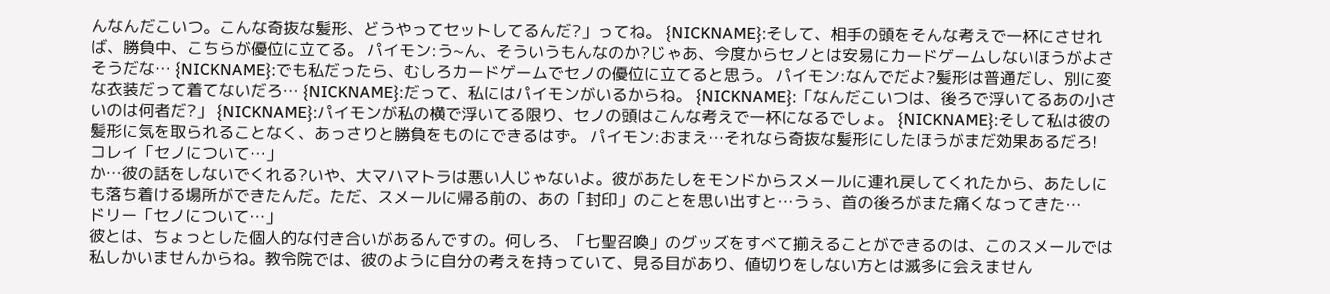んなんだこいつ。こんな奇抜な髪形、どうやってセットしてるんだ?」ってね。 {NICKNAME}:そして、相手の頭をそんな考えで一杯にさせれば、勝負中、こちらが優位に立てる。 パイモン:う~ん、そういうもんなのか?じゃあ、今度からセノとは安易にカードゲームしないほうがよさそうだな… {NICKNAME}:でも私だったら、むしろカードゲームでセノの優位に立てると思う。 パイモン:なんでだよ?髪形は普通だし、別に変な衣装だって着てないだろ… {NICKNAME}:だって、私にはパイモンがいるからね。 {NICKNAME}:「なんだこいつは、後ろで浮いてるあの小さいのは何者だ?」 {NICKNAME}:パイモンが私の横で浮いてる限り、セノの頭はこんな考えで一杯になるでしょ。 {NICKNAME}:そして私は彼の髪形に気を取られることなく、あっさりと勝負をものにできるはず。 パイモン:おまえ…それなら奇抜な髪形にしたほうがまだ効果あるだろ!
コレイ「セノについて…」
か…彼の話をしないでくれる?いや、大マハマトラは悪い人じゃないよ。彼があたしをモンドからスメールに連れ戻してくれたから、あたしにも落ち着ける場所ができたんだ。ただ、スメールに帰る前の、あの「封印」のことを思い出すと…うぅ、首の後ろがまた痛くなってきた…
ドリー「セノについて…」
彼とは、ちょっとした個人的な付き合いがあるんですの。何しろ、「七聖召喚」のグッズをすべて揃えることができるのは、このスメールでは私しかいませんからね。教令院では、彼のように自分の考えを持っていて、見る目があり、値切りをしない方とは滅多に会えません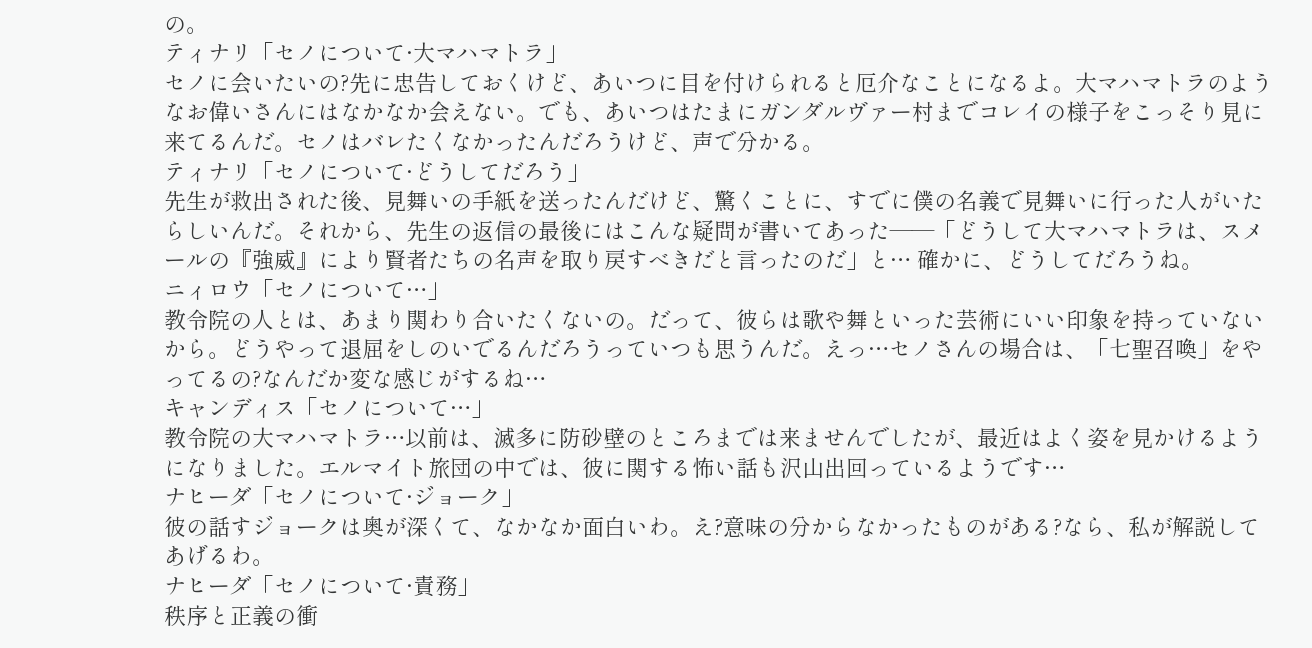の。
ティナリ「セノについて·大マハマトラ」
セノに会いたいの?先に忠告しておくけど、あいつに目を付けられると厄介なことになるよ。大マハマトラのようなお偉いさんにはなかなか会えない。でも、あいつはたまにガンダルヴァー村までコレイの様子をこっそり見に来てるんだ。セノはバレたくなかったんだろうけど、声で分かる。
ティナリ「セノについて·どうしてだろう」
先生が救出された後、見舞いの手紙を送ったんだけど、驚くことに、すでに僕の名義で見舞いに行った人がいたらしいんだ。それから、先生の返信の最後にはこんな疑問が書いてあった——「どうして大マハマトラは、スメールの『強威』により賢者たちの名声を取り戻すべきだと言ったのだ」と… 確かに、どうしてだろうね。
ニィロウ「セノについて…」
教令院の人とは、あまり関わり合いたくないの。だって、彼らは歌や舞といった芸術にいい印象を持っていないから。どうやって退屈をしのいでるんだろうっていつも思うんだ。えっ…セノさんの場合は、「七聖召喚」をやってるの?なんだか変な感じがするね…
キャンディス「セノについて…」
教令院の大マハマトラ…以前は、滅多に防砂壁のところまでは来ませんでしたが、最近はよく姿を見かけるようになりました。エルマイト旅団の中では、彼に関する怖い話も沢山出回っているようです…
ナヒーダ「セノについて·ジョーク」
彼の話すジョークは奥が深くて、なかなか面白いわ。え?意味の分からなかったものがある?なら、私が解説してあげるわ。
ナヒーダ「セノについて·責務」
秩序と正義の衝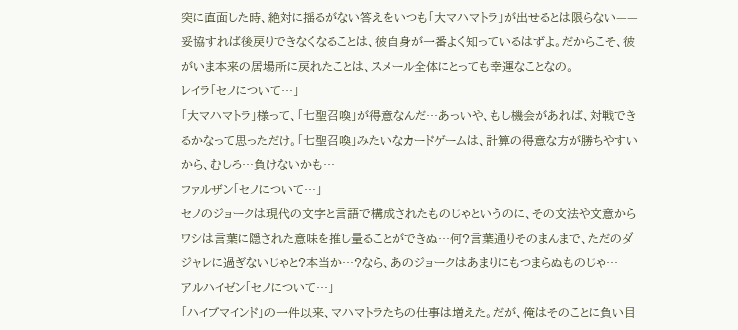突に直面した時、絶対に揺るがない答えをいつも「大マハマトラ」が出せるとは限らない——妥協すれば後戻りできなくなることは、彼自身が一番よく知っているはずよ。だからこそ、彼がいま本来の居場所に戻れたことは、スメール全体にとっても幸運なことなの。
レイラ「セノについて…」
「大マハマトラ」様って、「七聖召喚」が得意なんだ…あっいや、もし機会があれば、対戦できるかなって思っただけ。「七聖召喚」みたいなカードゲームは、計算の得意な方が勝ちやすいから、むしろ…負けないかも…
ファルザン「セノについて…」
セノのジョークは現代の文字と言語で構成されたものじゃというのに、その文法や文意からワシは言葉に隠された意味を推し量ることができぬ…何?言葉通りそのまんまで、ただのダジャレに過ぎないじゃと?本当か…?なら、あのジョークはあまりにもつまらぬものじゃ…
アルハイゼン「セノについて…」
「ハイブマインド」の一件以来、マハマトラたちの仕事は増えた。だが、俺はそのことに負い目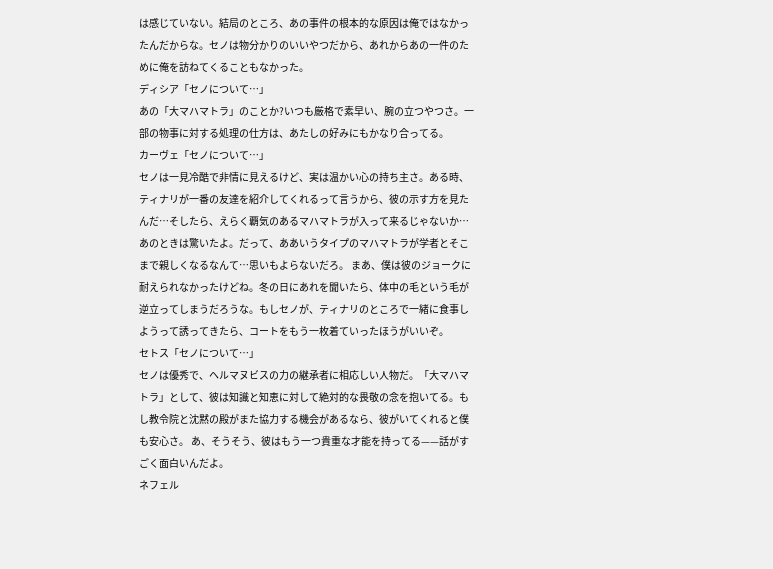は感じていない。結局のところ、あの事件の根本的な原因は俺ではなかったんだからな。セノは物分かりのいいやつだから、あれからあの一件のために俺を訪ねてくることもなかった。
ディシア「セノについて…」
あの「大マハマトラ」のことか?いつも厳格で素早い、腕の立つやつさ。一部の物事に対する処理の仕方は、あたしの好みにもかなり合ってる。
カーヴェ「セノについて…」
セノは一見冷酷で非情に見えるけど、実は温かい心の持ち主さ。ある時、ティナリが一番の友達を紹介してくれるって言うから、彼の示す方を見たんだ…そしたら、えらく覇気のあるマハマトラが入って来るじゃないか…あのときは驚いたよ。だって、ああいうタイプのマハマトラが学者とそこまで親しくなるなんて…思いもよらないだろ。 まあ、僕は彼のジョークに耐えられなかったけどね。冬の日にあれを聞いたら、体中の毛という毛が逆立ってしまうだろうな。もしセノが、ティナリのところで一緒に食事しようって誘ってきたら、コートをもう一枚着ていったほうがいいぞ。
セトス「セノについて…」
セノは優秀で、ヘルマヌビスの力の継承者に相応しい人物だ。「大マハマトラ」として、彼は知識と知恵に対して絶対的な畏敬の念を抱いてる。もし教令院と沈黙の殿がまた協力する機会があるなら、彼がいてくれると僕も安心さ。 あ、そうそう、彼はもう一つ貴重な才能を持ってる——話がすごく面白いんだよ。
ネフェル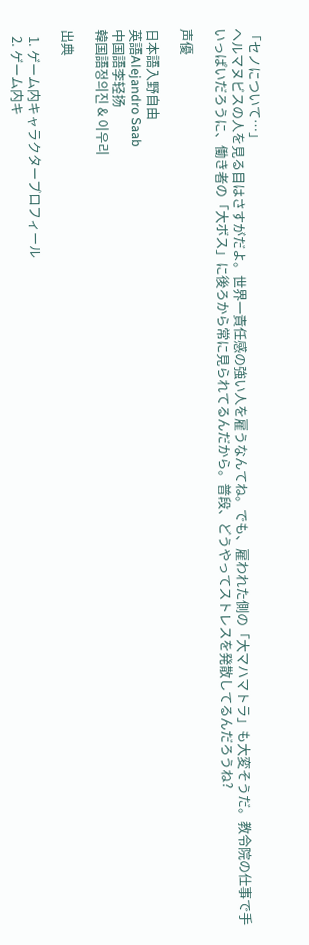「セノについて…」
ヘルマヌビスの人を見る目はさすがだよ。世界一責任感の強い人を雇うなんてね。でも、雇われた側の「大マハマトラ」も大変そうだ。教令院の仕事で手いっぱいだろうに、働き者の「大ボス」に後ろから常に見られてるんだから。普段、どうやってストレスを発散してるんだろうね?

声優

日本語入野自由
英語Alejandro Saab
中国語李轻扬
韓国語정의진 & 이우리

出典

  1. ゲーム内キャラクタープロフィール
  2. ゲーム内キ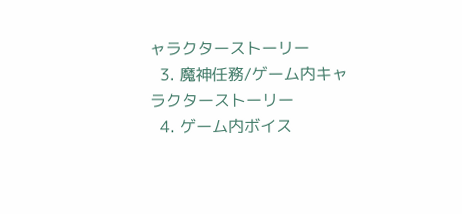ャラクターストーリー
  3. 魔神任務/ゲーム内キャラクターストーリー
  4. ゲーム内ボイス